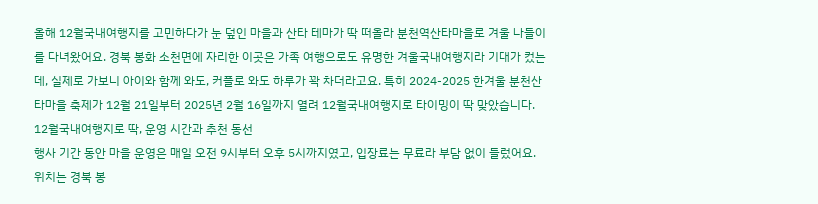올해 12월국내여행지를 고민하다가 눈 덮인 마을과 산타 테마가 딱 떠올라 분천역산타마을로 겨울 나들이를 다녀왔어요. 경북 봉화 소천면에 자리한 이곳은 가족 여행으로도 유명한 겨울국내여행지라 기대가 컸는데, 실제로 가보니 아이와 함께 와도, 커플로 와도 하루가 꽉 차더라고요. 특히 2024-2025 한겨울 분천산타마을 축제가 12월 21일부터 2025년 2월 16일까지 열려 12월국내여행지로 타이밍이 딱 맞았습니다.
12월국내여행지로 딱, 운영 시간과 추천 동선
행사 기간 동안 마을 운영은 매일 오전 9시부터 오후 5시까지였고, 입장료는 무료라 부담 없이 들렀어요. 위치는 경북 봉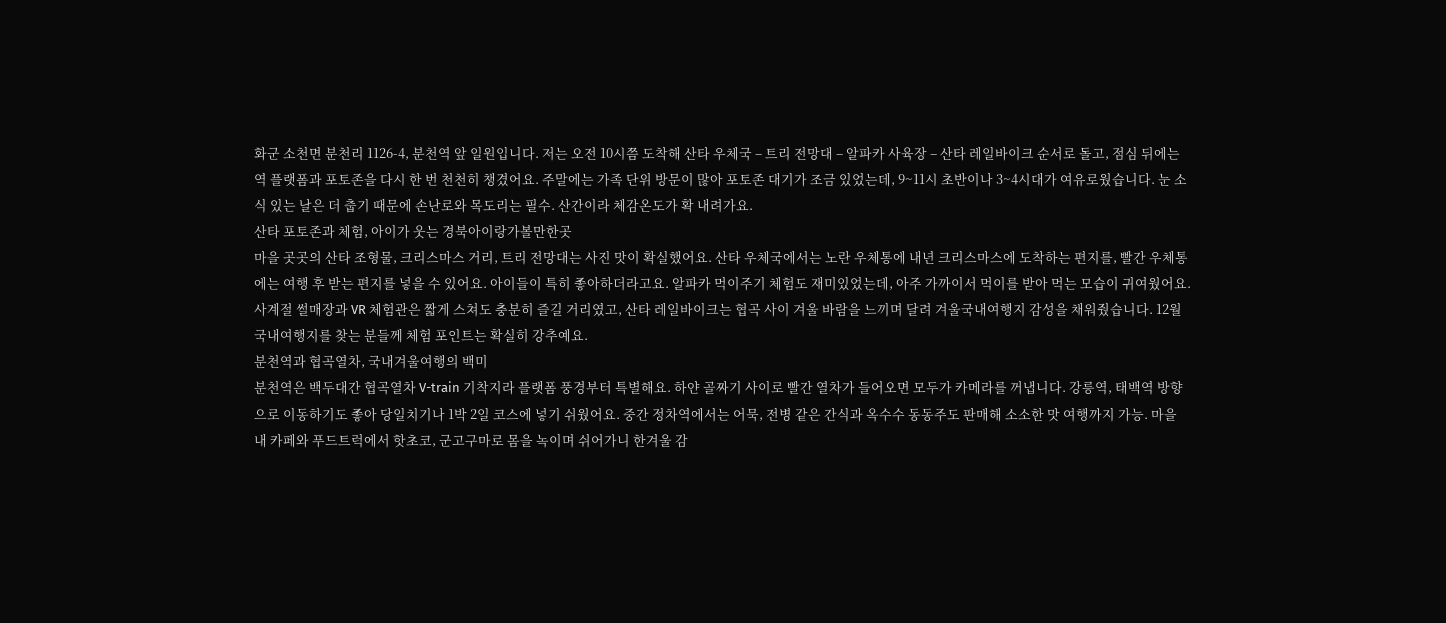화군 소천면 분천리 1126-4, 분천역 앞 일원입니다. 저는 오전 10시쯤 도착해 산타 우체국 – 트리 전망대 – 알파카 사육장 – 산타 레일바이크 순서로 돌고, 점심 뒤에는 역 플랫폼과 포토존을 다시 한 번 천천히 챙겼어요. 주말에는 가족 단위 방문이 많아 포토존 대기가 조금 있었는데, 9~11시 초반이나 3~4시대가 여유로웠습니다. 눈 소식 있는 날은 더 춥기 때문에 손난로와 목도리는 필수. 산간이라 체감온도가 확 내려가요.
산타 포토존과 체험, 아이가 웃는 경북아이랑가볼만한곳
마을 곳곳의 산타 조형물, 크리스마스 거리, 트리 전망대는 사진 맛이 확실했어요. 산타 우체국에서는 노란 우체통에 내년 크리스마스에 도착하는 편지를, 빨간 우체통에는 여행 후 받는 편지를 넣을 수 있어요. 아이들이 특히 좋아하더라고요. 알파카 먹이주기 체험도 재미있었는데, 아주 가까이서 먹이를 받아 먹는 모습이 귀여웠어요. 사계절 썰매장과 VR 체험관은 짧게 스쳐도 충분히 즐길 거리였고, 산타 레일바이크는 협곡 사이 겨울 바람을 느끼며 달려 겨울국내여행지 감성을 채워줬습니다. 12월국내여행지를 찾는 분들께 체험 포인트는 확실히 강추예요.
분천역과 협곡열차, 국내겨울여행의 백미
분천역은 백두대간 협곡열차 V-train 기착지라 플랫폼 풍경부터 특별해요. 하얀 골짜기 사이로 빨간 열차가 들어오면 모두가 카메라를 꺼냅니다. 강릉역, 태백역 방향으로 이동하기도 좋아 당일치기나 1박 2일 코스에 넣기 쉬웠어요. 중간 정차역에서는 어묵, 전병 같은 간식과 옥수수 동동주도 판매해 소소한 맛 여행까지 가능. 마을 내 카페와 푸드트럭에서 핫초코, 군고구마로 몸을 녹이며 쉬어가니 한겨울 감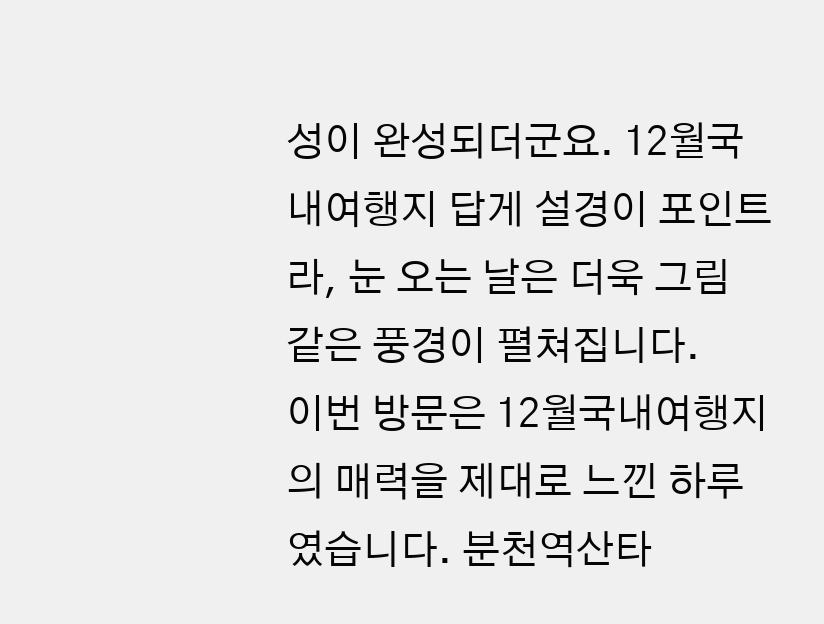성이 완성되더군요. 12월국내여행지 답게 설경이 포인트라, 눈 오는 날은 더욱 그림 같은 풍경이 펼쳐집니다.
이번 방문은 12월국내여행지의 매력을 제대로 느낀 하루였습니다. 분천역산타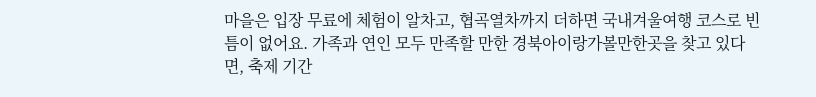마을은 입장 무료에 체험이 알차고, 협곡열차까지 더하면 국내겨울여행 코스로 빈틈이 없어요. 가족과 연인 모두 만족할 만한 경북아이랑가볼만한곳을 찾고 있다면, 축제 기간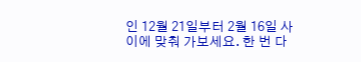인 12월 21일부터 2월 16일 사이에 맞춰 가보세요. 한 번 다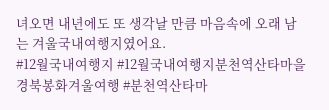녀오면 내년에도 또 생각날 만큼 마음속에 오래 남는 겨울국내여행지였어요.
#12월국내여행지 #12월국내여행지분천역산타마을경북봉화겨울여행 #분천역산타마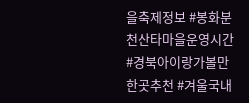을축제정보 #봉화분천산타마을운영시간 #경북아이랑가볼만한곳추천 #겨울국내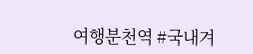여행분천역 #국내겨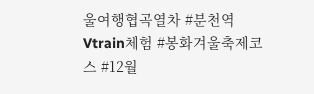울여행협곡열차 #분천역Vtrain체험 #봉화겨울축제코스 #12월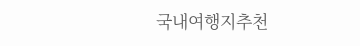국내여행지추천